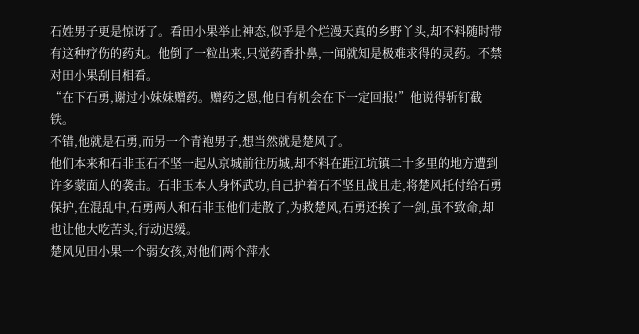石姓男子更是惊讶了。看田小果举止神态,似乎是个烂漫天真的乡野丫头,却不料随时带有这种疗伤的药丸。他倒了一粒出来,只觉药香扑鼻,一闻就知是极难求得的灵药。不禁对田小果刮目相看。
“在下石勇,谢过小妹妹赠药。赠药之恩,他日有机会在下一定回报!”他说得斩钉截铁。
不错,他就是石勇,而另一个青袍男子,想当然就是楚风了。
他们本来和石非玉石不坚一起从京城前往历城,却不料在距江坑镇二十多里的地方遭到许多蒙面人的袭击。石非玉本人身怀武功,自己护着石不坚且战且走,将楚风托付给石勇保护,在混乱中,石勇两人和石非玉他们走散了,为救楚风,石勇还挨了一剑,虽不致命,却也让他大吃苦头,行动迟缓。
楚风见田小果一个弱女孩,对他们两个萍水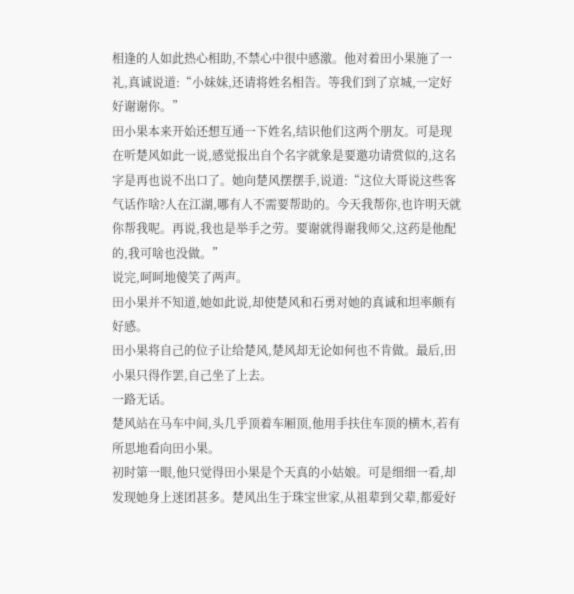相逢的人如此热心相助,不禁心中很中感激。他对着田小果施了一礼,真诚说道:“小妹妹,还请将姓名相告。等我们到了京城,一定好好谢谢你。”
田小果本来开始还想互通一下姓名,结识他们这两个朋友。可是现在听楚风如此一说,感觉报出自个名字就象是要邀功请赏似的,这名字是再也说不出口了。她向楚风摆摆手,说道:“这位大哥说这些客气话作啥?人在江湖,哪有人不需要帮助的。今天我帮你,也许明天就你帮我呢。再说,我也是举手之劳。要谢就得谢我师父,这药是他配的,我可啥也没做。”
说完,呵呵地傻笑了两声。
田小果并不知道,她如此说,却使楚风和石勇对她的真诚和坦率颇有好感。
田小果将自己的位子让给楚风,楚风却无论如何也不肯做。最后,田小果只得作罢,自己坐了上去。
一路无话。
楚风站在马车中间,头几乎顶着车厢顶,他用手扶住车顶的横木,若有所思地看向田小果。
初时第一眼,他只觉得田小果是个天真的小姑娘。可是细细一看,却发现她身上迷团甚多。楚风出生于珠宝世家,从祖辈到父辈,都爱好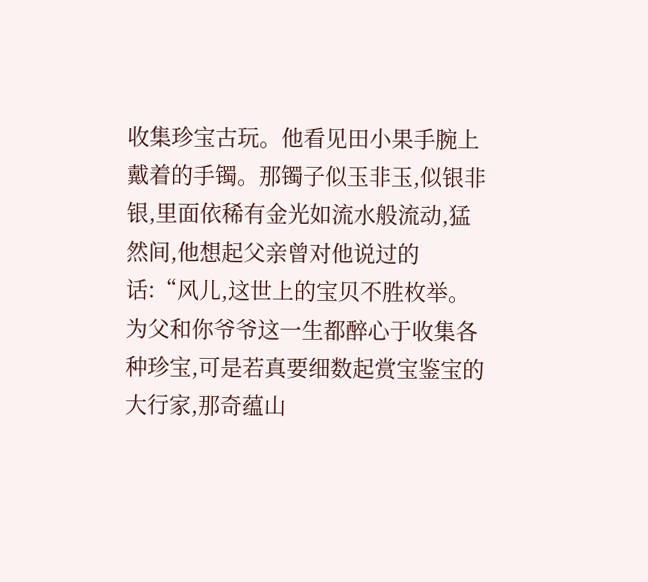收集珍宝古玩。他看见田小果手腕上戴着的手镯。那镯子似玉非玉,似银非银,里面依稀有金光如流水般流动,猛然间,他想起父亲曾对他说过的话:“风儿,这世上的宝贝不胜枚举。为父和你爷爷这一生都醉心于收集各种珍宝,可是若真要细数起赏宝鉴宝的大行家,那奇蕴山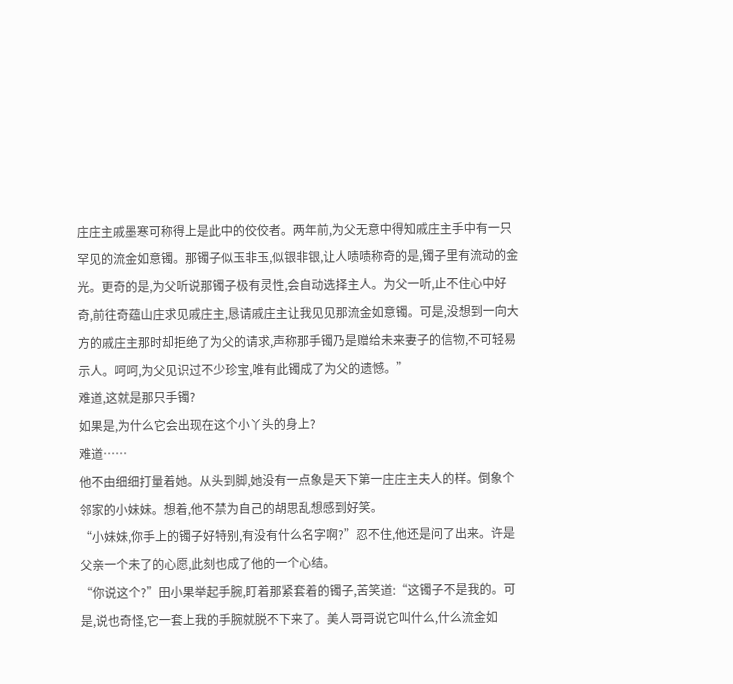庄庄主戚墨寒可称得上是此中的佼佼者。两年前,为父无意中得知戚庄主手中有一只罕见的流金如意镯。那镯子似玉非玉,似银非银,让人啧啧称奇的是,镯子里有流动的金光。更奇的是,为父听说那镯子极有灵性,会自动选择主人。为父一听,止不住心中好奇,前往奇蕴山庄求见戚庄主,恳请戚庄主让我见见那流金如意镯。可是,没想到一向大方的戚庄主那时却拒绝了为父的请求,声称那手镯乃是赠给未来妻子的信物,不可轻易示人。呵呵,为父见识过不少珍宝,唯有此镯成了为父的遗憾。”
难道,这就是那只手镯?
如果是,为什么它会出现在这个小丫头的身上?
难道……
他不由细细打量着她。从头到脚,她没有一点象是天下第一庄庄主夫人的样。倒象个邻家的小妹妹。想着,他不禁为自己的胡思乱想感到好笑。
“小妹妹,你手上的镯子好特别,有没有什么名字啊?”忍不住,他还是问了出来。许是父亲一个未了的心愿,此刻也成了他的一个心结。
“你说这个?”田小果举起手腕,盯着那紧套着的镯子,苦笑道:“这镯子不是我的。可是,说也奇怪,它一套上我的手腕就脱不下来了。美人哥哥说它叫什么,什么流金如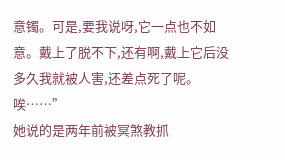意镯。可是,要我说呀,它一点也不如意。戴上了脱不下,还有啊,戴上它后没多久我就被人害,还差点死了呢。唉……”
她说的是两年前被冥煞教抓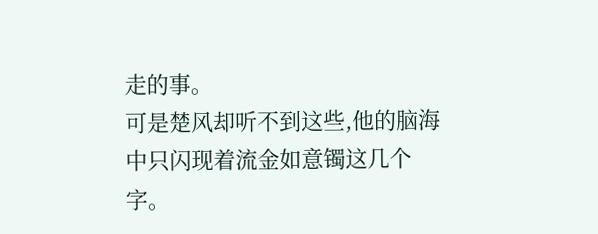走的事。
可是楚风却听不到这些,他的脑海中只闪现着流金如意镯这几个字。